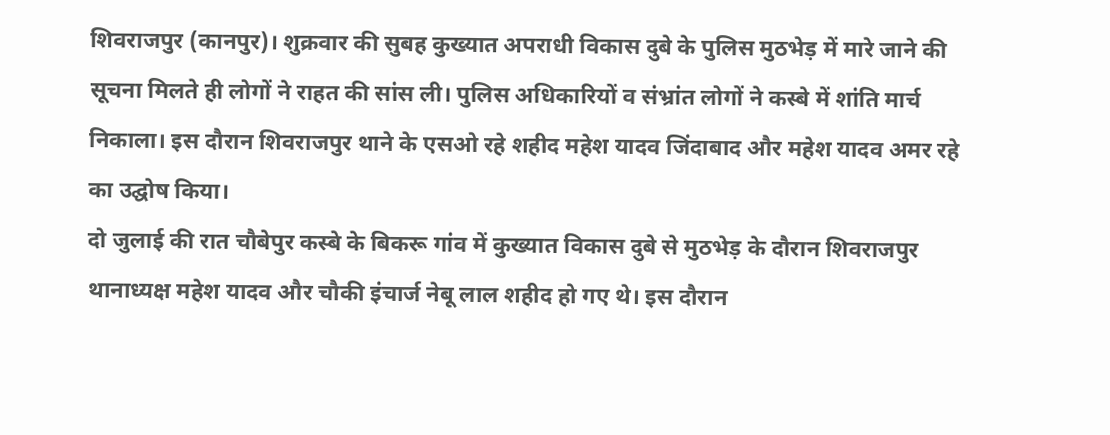शिवराजपुर (कानपुर)। शुक्रवार की सुबह कुख्यात अपराधी विकास दुबे के पुलिस मुठभेड़ में मारे जाने की सूचना मिलते ही लोगों ने राहत की सांस ली। पुलिस अधिकारियों व संभ्रांत लोगों ने कस्बे में शांति मार्च निकाला। इस दौरान शिवराजपुर थाने के एसओ रहे शहीद महेश यादव जिंदाबाद और महेश यादव अमर रहे का उद्घोष किया।
दो जुलाई की रात चौबेपुर कस्बे के बिकरू गांव में कुख्यात विकास दुबे से मुठभेड़ के दौरान शिवराजपुर थानाध्यक्ष महेश यादव और चौकी इंचार्ज नेबू लाल शहीद हो गए थे। इस दौरान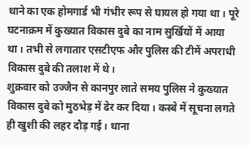थाने का एक होमगार्ड भी गंभीर रूप से घायल हो गया था। पूरे घटनाक्रम में कुख्यात विकास दुबे का नाम सुर्खियों में आया था। तभी से लगातार एसटीएफ और पुलिस की टीमें अपराधी विकास दुबे की तलाश में थे।
शुक्रवार को उज्जैन से कानपुर लाते समय पुलिस ने कुख्यात विकास दुबे को मुठभेड़ में ढेर कर दिया। कस्बे में सूचना लगते ही खुशी की लहर दौड़ गई। थाना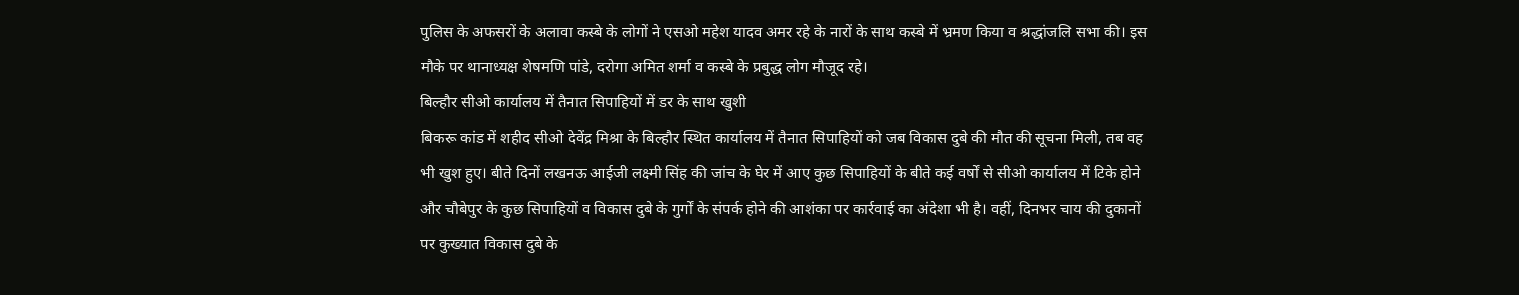पुलिस के अफसरों के अलावा कस्बे के लोगों ने एसओ महेश यादव अमर रहे के नारों के साथ कस्बे में भ्रमण किया व श्रद्धांजलि सभा की। इस मौके पर थानाध्यक्ष शेषमणि पांडे, दरोगा अमित शर्मा व कस्बे के प्रबुद्ध लोग मौजूद रहे।
बिल्हौर सीओ कार्यालय में तैनात सिपाहियों में डर के साथ खुशी
बिकरू कांड में शहीद सीओ देवेंद्र मिश्रा के बिल्हौर स्थित कार्यालय में तैनात सिपाहियों को जब विकास दुबे की मौत की सूचना मिली, तब वह भी खुश हुए। बीते दिनों लखनऊ आईजी लक्ष्मी सिंह की जांच के घेर में आए कुछ सिपाहियों के बीते कई वर्षों से सीओ कार्यालय में टिके होने और चौबेपुर के कुछ सिपाहियों व विकास दुबे के गुर्गों के संपर्क होने की आशंका पर कार्रवाई का अंदेशा भी है। वहीं, दिनभर चाय की दुकानों पर कुख्यात विकास दुबे के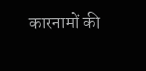कारनामों की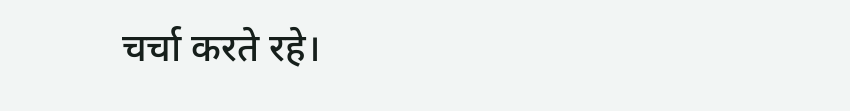चर्चा करते रहे।